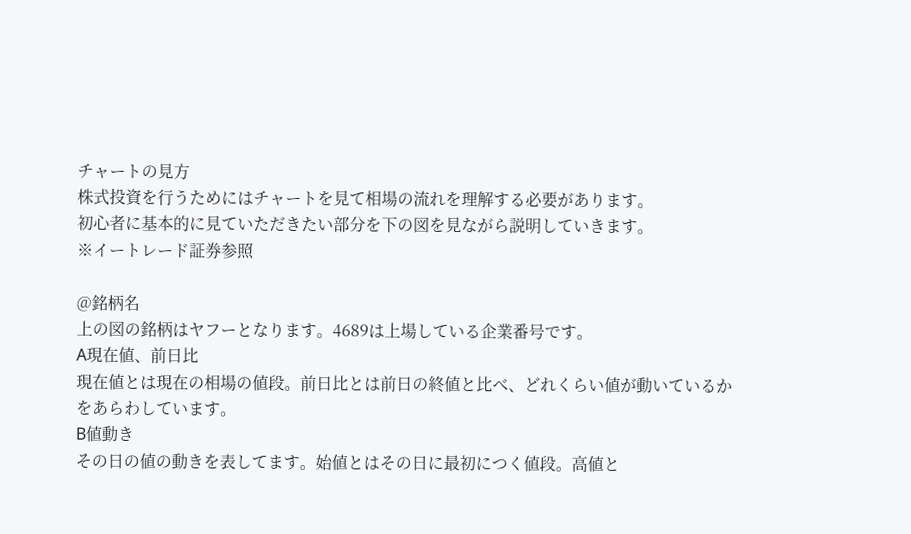チャートの見方
株式投資を行うためにはチャートを見て相場の流れを理解する必要があります。
初心者に基本的に見ていただきたい部分を下の図を見ながら説明していきます。
※イートレード証券参照

@銘柄名
上の図の銘柄はヤフーとなります。4689は上場している企業番号です。
A現在値、前日比
現在値とは現在の相場の値段。前日比とは前日の終値と比べ、どれくらい値が動いているかをあらわしています。
B値動き
その日の値の動きを表してます。始値とはその日に最初につく値段。高値と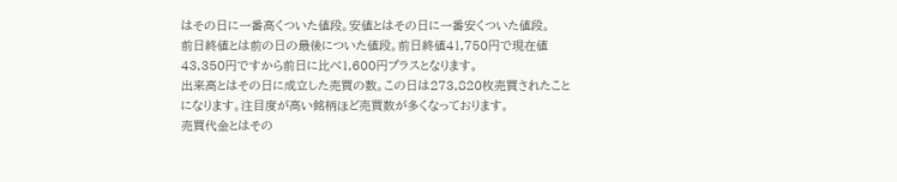はその日に一番高くついた値段。安値とはその日に一番安くついた値段。
前日終値とは前の日の最後についた値段。前日終値41,750円で現在値43,350円ですから前日に比べ1,600円プラスとなります。
出来高とはその日に成立した売買の数。この日は273,820枚売買されたことになります。注目度が高い銘柄ほど売買数が多くなっております。
売買代金とはその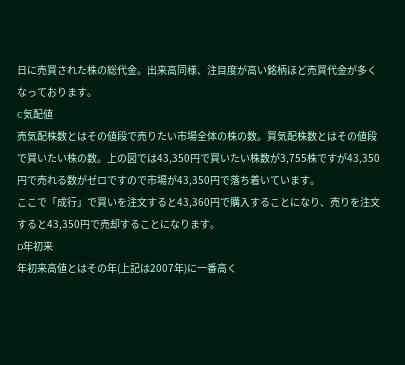日に売買された株の総代金。出来高同様、注目度が高い銘柄ほど売買代金が多くなっております。
C気配値
売気配株数とはその値段で売りたい市場全体の株の数。買気配株数とはその値段で買いたい株の数。上の図では43,350円で買いたい株数が3,755株ですが43,350円で売れる数がゼロですので市場が43,350円で落ち着いています。
ここで「成行」で買いを注文すると43,360円で購入することになり、売りを注文すると43,350円で売却することになります。
D年初来
年初来高値とはその年(上記は2007年)に一番高く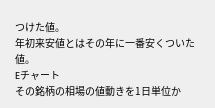つけた値。
年初来安値とはその年に一番安くついた値。
Eチャート
その銘柄の相場の値動きを1日単位か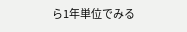ら1年単位でみる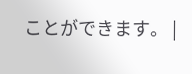ことができます。 |